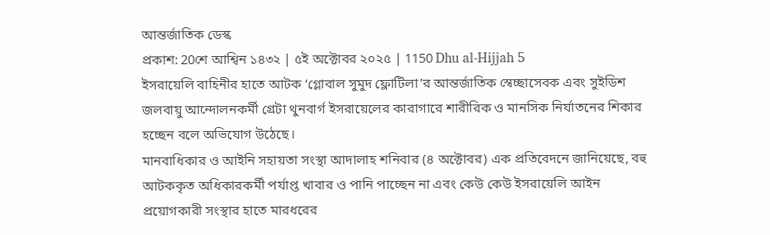আন্তর্জাতিক ডেস্ক
প্রকাশ: 20শে আশ্বিন ১৪৩২ | ৫ই অক্টোবর ২০২৫ | 1150 Dhu al-Hijjah 5
ইসরায়েলি বাহিনীর হাতে আটক ‘গ্লোবাল সুমুদ ফ্লোটিলা’র আন্তর্জাতিক স্বেচ্ছাসেবক এবং সুইডিশ জলবায়ু আন্দোলনকর্মী গ্রেটা থুনবার্গ ইসরায়েলের কারাগারে শারীরিক ও মানসিক নির্যাতনের শিকার হচ্ছেন বলে অভিযোগ উঠেছে।
মানবাধিকার ও আইনি সহায়তা সংস্থা আদালাহ শনিবার (৪ অক্টোবর) এক প্রতিবেদনে জানিয়েছে, বহু আটককৃত অধিকারকর্মী পর্যাপ্ত খাবার ও পানি পাচ্ছেন না এবং কেউ কেউ ইসরায়েলি আইন প্রয়োগকারী সংস্থার হাতে মারধরের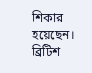শিকার হয়েছেন।
ব্রিটিশ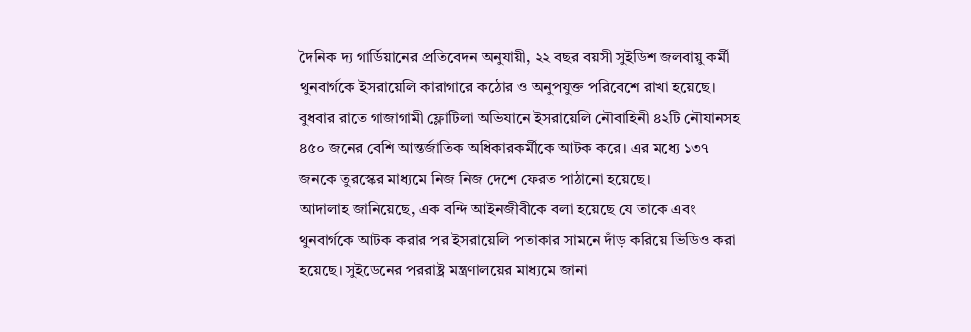দৈনিক দ্য গার্ডিয়ানের প্রতিবেদন অনুযায়ী, ২২ বছর বয়সী সুইডিশ জলবায়ু কর্মী থুনবার্গকে ইসরায়েলি কারাগারে কঠোর ও অনুপযুক্ত পরিবেশে রাখা হয়েছে। বুধবার রাতে গাজাগামী ফ্লোটিলা অভিযানে ইসরায়েলি নৌবাহিনী ৪২টি নৌযানসহ ৪৫০ জনের বেশি আন্তর্জাতিক অধিকারকর্মীকে আটক করে। এর মধ্যে ১৩৭ জনকে তুরস্কের মাধ্যমে নিজ নিজ দেশে ফেরত পাঠানো হয়েছে।
আদালাহ জানিয়েছে, এক বন্দি আইনজীবীকে বলা হয়েছে যে তাকে এবং থুনবার্গকে আটক করার পর ইসরায়েলি পতাকার সামনে দাঁড় করিয়ে ভিডিও করা হয়েছে। সুইডেনের পররাষ্ট্র মন্ত্রণালয়ের মাধ্যমে জানা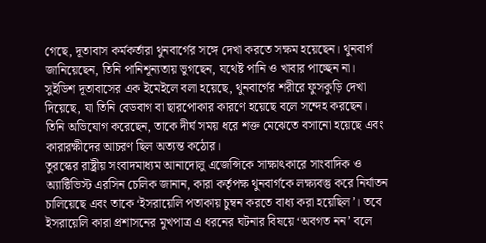গেছে, দূতাবাস কর্মকর্তারা থুনবার্গের সঙ্গে দেখা করতে সক্ষম হয়েছেন। থুনবার্গ জানিয়েছেন, তিনি পানিশূন্যতায় ভুগছেন, যথেষ্ট পানি ও খাবার পাচ্ছেন না।
সুইডিশ দূতাবাসের এক ইমেইলে বলা হয়েছে, থুনবার্গের শরীরে ফুসকুড়ি দেখা দিয়েছে, যা তিনি বেডবাগ বা ছারপোকার কারণে হয়েছে বলে সন্দেহ করছেন। তিনি অভিযোগ করেছেন, তাকে দীর্ঘ সময় ধরে শক্ত মেঝেতে বসানো হয়েছে এবং কারারক্ষীদের আচরণ ছিল অত্যন্ত কঠোর।
তুরস্কের রাষ্ট্রীয় সংবাদমাধ্যম আনাদোলু এজেন্সিকে সাক্ষাৎকারে সাংবাদিক ও অ্যাক্টিভিস্ট এরসিন চেলিক জানান, কারা কর্তৃপক্ষ থুনবার্গকে লক্ষ্যবস্তু করে নির্যাতন চালিয়েছে এবং তাকে ‘ইসরায়েলি পতাকায় চুম্বন করতে বাধ্য করা হয়েছিল’। তবে ইসরায়েলি কারা প্রশাসনের মুখপাত্র এ ধরনের ঘটনার বিষয়ে ‘অবগত নন’ বলে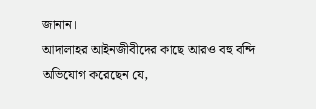জানান।
আদালাহর আইনজীবীদের কাছে আরও বহু বন্দি অভিযোগ করেছেন যে,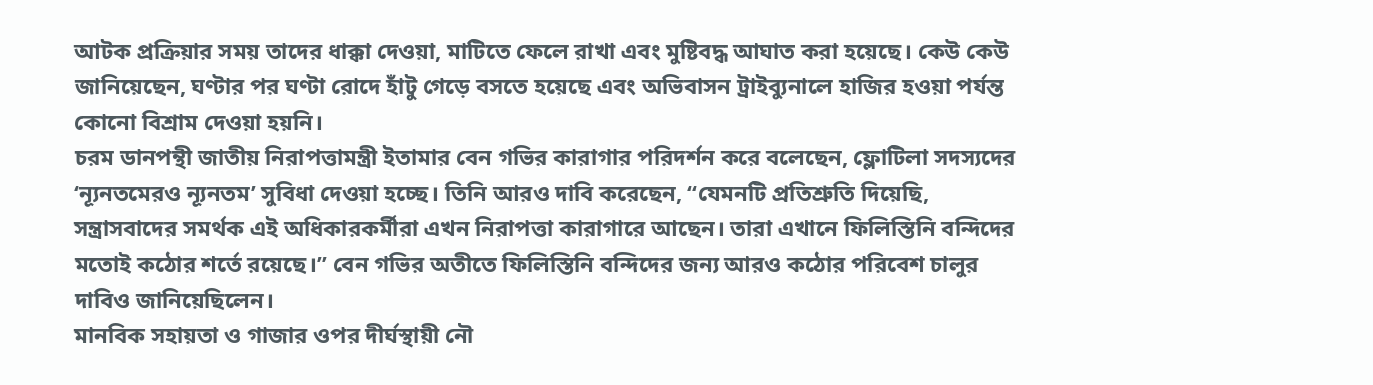আটক প্রক্রিয়ার সময় তাদের ধাক্কা দেওয়া, মাটিতে ফেলে রাখা এবং মুষ্টিবদ্ধ আঘাত করা হয়েছে। কেউ কেউ জানিয়েছেন, ঘণ্টার পর ঘণ্টা রোদে হাঁটু গেড়ে বসতে হয়েছে এবং অভিবাসন ট্রাইব্যুনালে হাজির হওয়া পর্যন্ত কোনো বিশ্রাম দেওয়া হয়নি।
চরম ডানপন্থী জাতীয় নিরাপত্তামন্ত্রী ইতামার বেন গভির কারাগার পরিদর্শন করে বলেছেন, ফ্লোটিলা সদস্যদের ‘ন্যূনতমেরও ন্যূনতম’ সুবিধা দেওয়া হচ্ছে। তিনি আরও দাবি করেছেন, “যেমনটি প্রতিশ্রুতি দিয়েছি, সন্ত্রাসবাদের সমর্থক এই অধিকারকর্মীরা এখন নিরাপত্তা কারাগারে আছেন। তারা এখানে ফিলিস্তিনি বন্দিদের মতোই কঠোর শর্তে রয়েছে।” বেন গভির অতীতে ফিলিস্তিনি বন্দিদের জন্য আরও কঠোর পরিবেশ চালুর দাবিও জানিয়েছিলেন।
মানবিক সহায়তা ও গাজার ওপর দীর্ঘস্থায়ী নৌ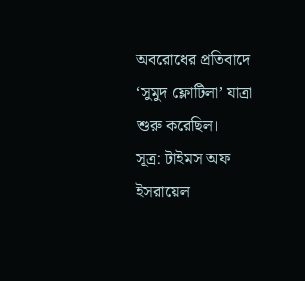অবরোধের প্রতিবাদে ‘সুমুদ ফ্লোটিলা’ যাত্রা শুরু করেছিল।
সূত্র: টাইমস অফ ইসরায়েল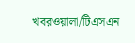খবরওয়ালা/টিএসএন